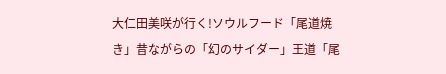大仁田美咲が行く!ソウルフード「尾道焼き」昔ながらの「幻のサイダー」王道「尾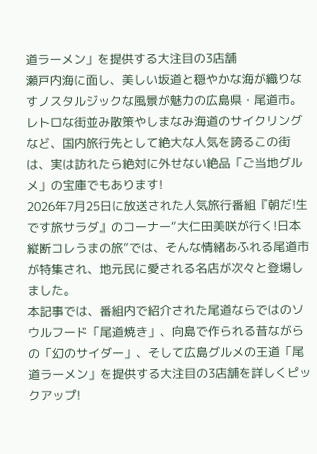道ラーメン」を提供する大注目の3店舗
瀬戸内海に面し、美しい坂道と穏やかな海が織りなすノスタルジックな風景が魅力の広島県・尾道市。レトロな街並み散策やしまなみ海道のサイクリングなど、国内旅行先として絶大な人気を誇るこの街は、実は訪れたら絶対に外せない絶品「ご当地グルメ」の宝庫でもあります!
2026年7月25日に放送された人気旅行番組『朝だ!生です旅サラダ』のコーナー“大仁田美咲が行く!日本縦断コレうまの旅”では、そんな情緒あふれる尾道市が特集され、地元民に愛される名店が次々と登場しました。
本記事では、番組内で紹介された尾道ならではのソウルフード「尾道焼き」、向島で作られる昔ながらの「幻のサイダー」、そして広島グルメの王道「尾道ラーメン」を提供する大注目の3店舗を詳しくピックアップ!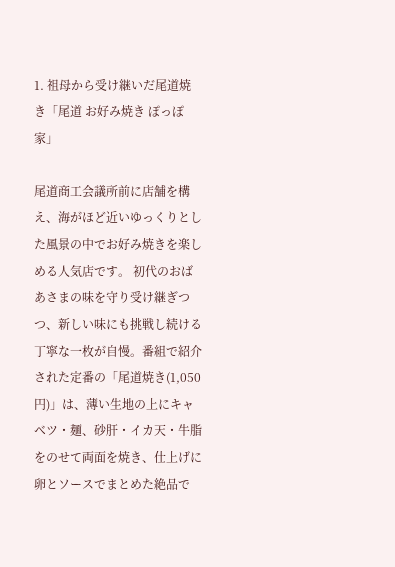1. 祖母から受け継いだ尾道焼き「尾道 お好み焼き ぽっぽ家」

尾道商工会議所前に店舗を構え、海がほど近いゆっくりとした風景の中でお好み焼きを楽しめる人気店です。 初代のおばあさまの味を守り受け継ぎつつ、新しい味にも挑戦し続ける丁寧な一枚が自慢。番組で紹介された定番の「尾道焼き(1,050円)」は、薄い生地の上にキャベツ・麺、砂肝・イカ天・牛脂をのせて両面を焼き、仕上げに卵とソースでまとめた絶品で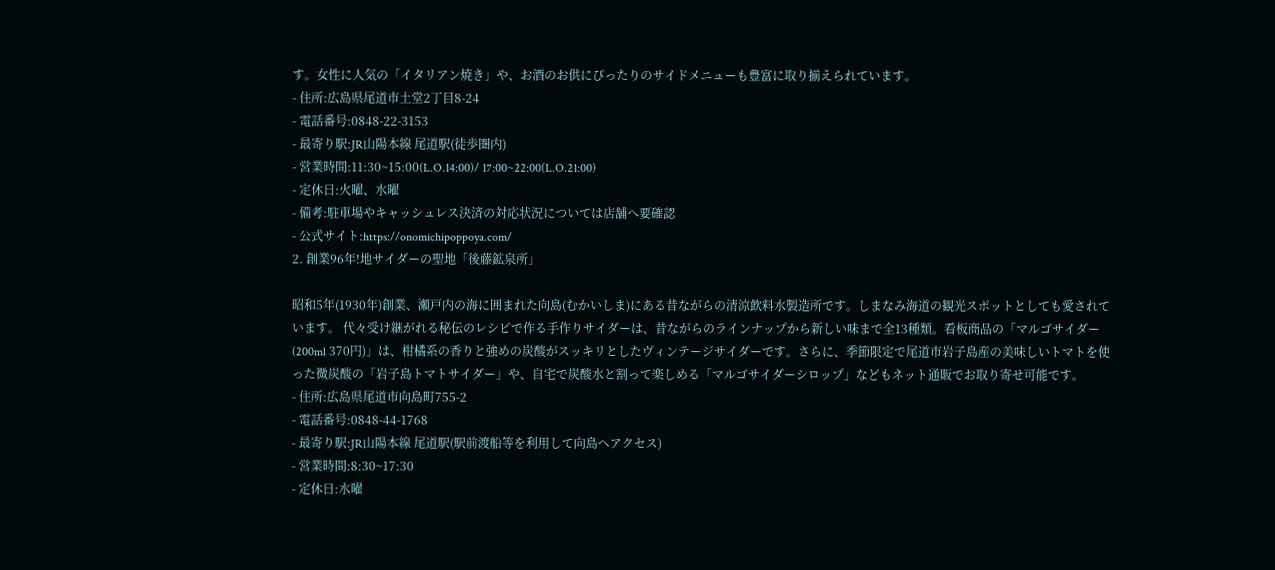す。女性に人気の「イタリアン焼き」や、お酒のお供にぴったりのサイドメニューも豊富に取り揃えられています。
- 住所:広島県尾道市土堂2丁目8-24
- 電話番号:0848-22-3153
- 最寄り駅:JR山陽本線 尾道駅(徒歩圏内)
- 営業時間:11:30~15:00(L.O.14:00)/ 17:00~22:00(L.O.21:00)
- 定休日:火曜、水曜
- 備考:駐車場やキャッシュレス決済の対応状況については店舗へ要確認
- 公式サイト:https://onomichipoppoya.com/
2. 創業96年!地サイダーの聖地「後藤鉱泉所」

昭和5年(1930年)創業、瀬戸内の海に囲まれた向島(むかいしま)にある昔ながらの清涼飲料水製造所です。しまなみ海道の観光スポットとしても愛されています。 代々受け継がれる秘伝のレシピで作る手作りサイダーは、昔ながらのラインナップから新しい味まで全13種類。看板商品の「マルゴサイダー(200ml 370円)」は、柑橘系の香りと強めの炭酸がスッキリとしたヴィンテージサイダーです。さらに、季節限定で尾道市岩子島産の美味しいトマトを使った微炭酸の「岩子島トマトサイダー」や、自宅で炭酸水と割って楽しめる「マルゴサイダーシロップ」などもネット通販でお取り寄せ可能です。
- 住所:広島県尾道市向島町755-2
- 電話番号:0848-44-1768
- 最寄り駅:JR山陽本線 尾道駅(駅前渡船等を利用して向島へアクセス)
- 営業時間:8:30~17:30
- 定休日:水曜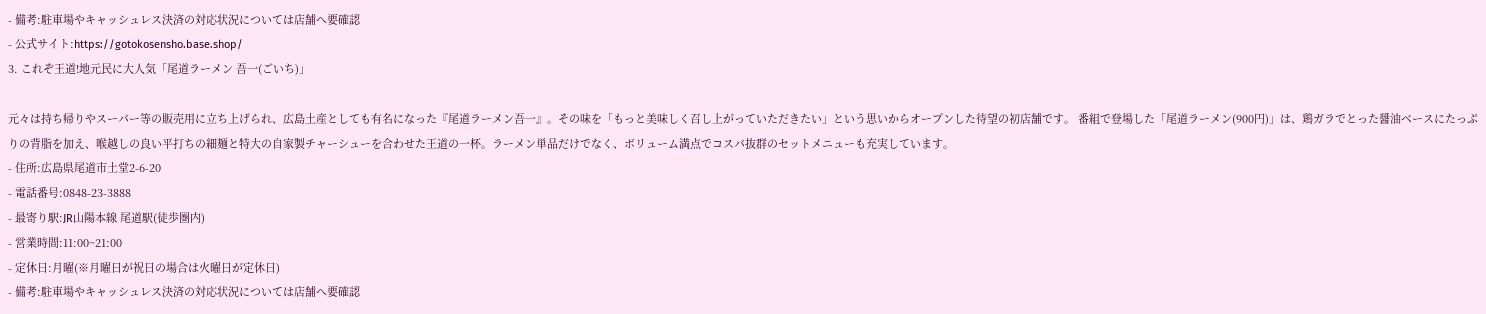- 備考:駐車場やキャッシュレス決済の対応状況については店舗へ要確認
- 公式サイト:https://gotokosensho.base.shop/
3. これぞ王道!地元民に大人気「尾道ラーメン 吾一(ごいち)」

元々は持ち帰りやスーパー等の販売用に立ち上げられ、広島土産としても有名になった『尾道ラーメン吾一』。その味を「もっと美味しく召し上がっていただきたい」という思いからオープンした待望の初店舗です。 番組で登場した「尾道ラーメン(900円)」は、鶏ガラでとった醤油ベースにたっぷりの背脂を加え、喉越しの良い平打ちの細麺と特大の自家製チャーシューを合わせた王道の一杯。ラーメン単品だけでなく、ボリューム満点でコスパ抜群のセットメニューも充実しています。
- 住所:広島県尾道市土堂2-6-20
- 電話番号:0848-23-3888
- 最寄り駅:JR山陽本線 尾道駅(徒歩圏内)
- 営業時間:11:00~21:00
- 定休日:月曜(※月曜日が祝日の場合は火曜日が定休日)
- 備考:駐車場やキャッシュレス決済の対応状況については店舗へ要確認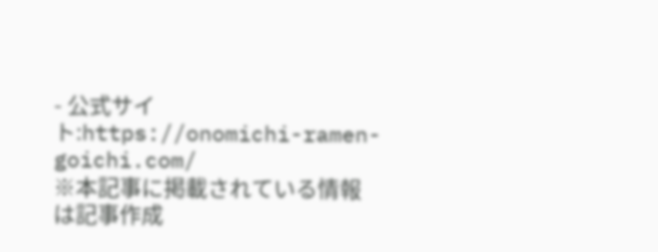- 公式サイト:https://onomichi-ramen-goichi.com/
※本記事に掲載されている情報は記事作成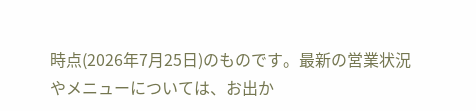時点(2026年7月25日)のものです。最新の営業状況やメニューについては、お出か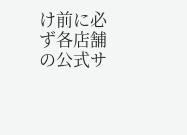け前に必ず各店舗の公式サ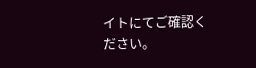イトにてご確認ください。